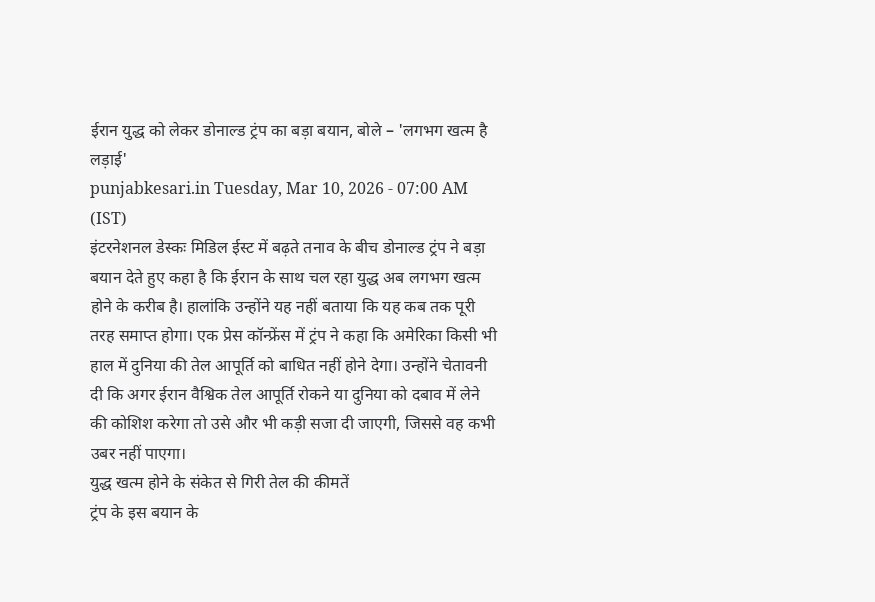ईरान युद्ध को लेकर डोनाल्ड ट्रंप का बड़ा बयान, बोले – 'लगभग खत्म है लड़ाई'
punjabkesari.in Tuesday, Mar 10, 2026 - 07:00 AM (IST)
इंटरनेशनल डेस्कः मिडिल ईस्ट में बढ़ते तनाव के बीच डोनाल्ड ट्रंप ने बड़ा बयान देते हुए कहा है कि ईरान के साथ चल रहा युद्ध अब लगभग खत्म होने के करीब है। हालांकि उन्होंने यह नहीं बताया कि यह कब तक पूरी तरह समाप्त होगा। एक प्रेस कॉन्फ्रेंस में ट्रंप ने कहा कि अमेरिका किसी भी हाल में दुनिया की तेल आपूर्ति को बाधित नहीं होने देगा। उन्होंने चेतावनी दी कि अगर ईरान वैश्विक तेल आपूर्ति रोकने या दुनिया को दबाव में लेने की कोशिश करेगा तो उसे और भी कड़ी सजा दी जाएगी, जिससे वह कभी उबर नहीं पाएगा।
युद्ध खत्म होने के संकेत से गिरी तेल की कीमतें
ट्रंप के इस बयान के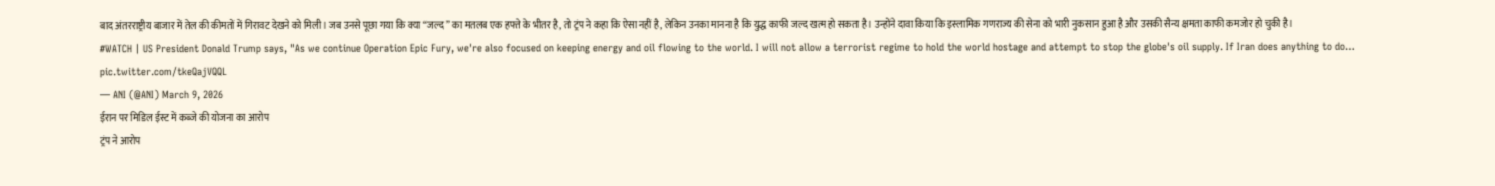बाद अंतरराष्ट्रीय बाजार में तेल की कीमतों में गिरावट देखने को मिली। जब उनसे पूछा गया कि क्या “जल्द” का मतलब एक हफ्ते के भीतर है, तो ट्रंप ने कहा कि ऐसा नहीं है, लेकिन उनका मानना है कि युद्ध काफी जल्द खत्म हो सकता है। उन्होंने दावा किया कि इस्लामिक गणराज्य की सेना को भारी नुकसान हुआ है और उसकी सैन्य क्षमता काफी कमजोर हो चुकी है।
#WATCH | US President Donald Trump says, "As we continue Operation Epic Fury, we're also focused on keeping energy and oil flowing to the world. I will not allow a terrorist regime to hold the world hostage and attempt to stop the globe's oil supply. If Iran does anything to do… pic.twitter.com/tkeQajVQQL
— ANI (@ANI) March 9, 2026
ईरान पर मिडिल ईस्ट में कब्जे की योजना का आरोप
ट्रंप ने आरोप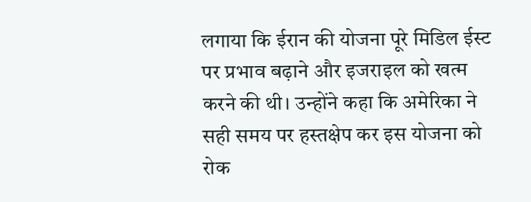लगाया कि ईरान की योजना पूरे मिडिल ईस्ट पर प्रभाव बढ़ाने और इजराइल को खत्म करने की थी। उन्होंने कहा कि अमेरिका ने सही समय पर हस्तक्षेप कर इस योजना को रोक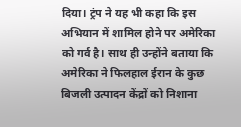दिया। ट्रंप ने यह भी कहा कि इस अभियान में शामिल होने पर अमेरिका को गर्व है। साथ ही उन्होंने बताया कि अमेरिका ने फिलहाल ईरान के कुछ बिजली उत्पादन केंद्रों को निशाना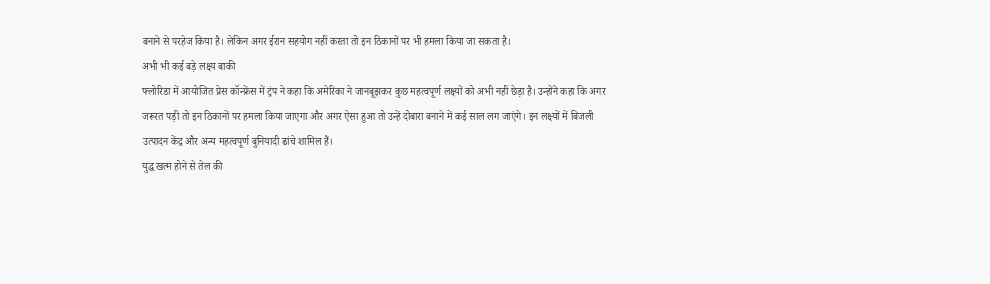बनाने से परहेज किया है। लेकिन अगर ईरान सहयोग नहीं करता तो इन ठिकानों पर भी हमला किया जा सकता है।
अभी भी कई बड़े लक्ष्य बाकी
फ्लोरिडा में आयोजित प्रेस कॉन्फ्रेंस में ट्रंप ने कहा कि अमेरिका ने जानबूझकर कुछ महत्वपूर्ण लक्ष्यों को अभी नहीं छेड़ा है। उन्होंने कहा कि अगर जरूरत पड़ी तो इन ठिकानों पर हमला किया जाएगा और अगर ऐसा हुआ तो उन्हें दोबारा बनाने में कई साल लग जाएंगे। इन लक्ष्यों में बिजली उत्पादन केंद्र और अन्य महत्वपूर्ण बुनियादी ढांचे शामिल हैं।
युद्ध खत्म होने से तेल की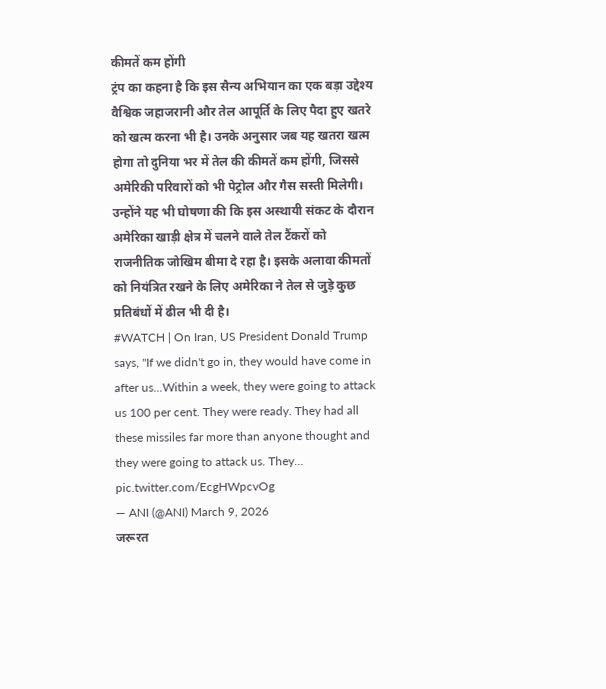कीमतें कम होंगी
ट्रंप का कहना है कि इस सैन्य अभियान का एक बड़ा उद्देश्य वैश्विक जहाजरानी और तेल आपूर्ति के लिए पैदा हुए खतरे को खत्म करना भी है। उनके अनुसार जब यह खतरा खत्म होगा तो दुनिया भर में तेल की कीमतें कम होंगी, जिससे अमेरिकी परिवारों को भी पेट्रोल और गैस सस्ती मिलेगी। उन्होंने यह भी घोषणा की कि इस अस्थायी संकट के दौरान अमेरिका खाड़ी क्षेत्र में चलने वाले तेल टैंकरों को राजनीतिक जोखिम बीमा दे रहा है। इसके अलावा कीमतों को नियंत्रित रखने के लिए अमेरिका ने तेल से जुड़े कुछ प्रतिबंधों में ढील भी दी है।
#WATCH | On Iran, US President Donald Trump says, "If we didn't go in, they would have come in after us...Within a week, they were going to attack us 100 per cent. They were ready. They had all these missiles far more than anyone thought and they were going to attack us. They… pic.twitter.com/EcgHWpcvOg
— ANI (@ANI) March 9, 2026
जरूरत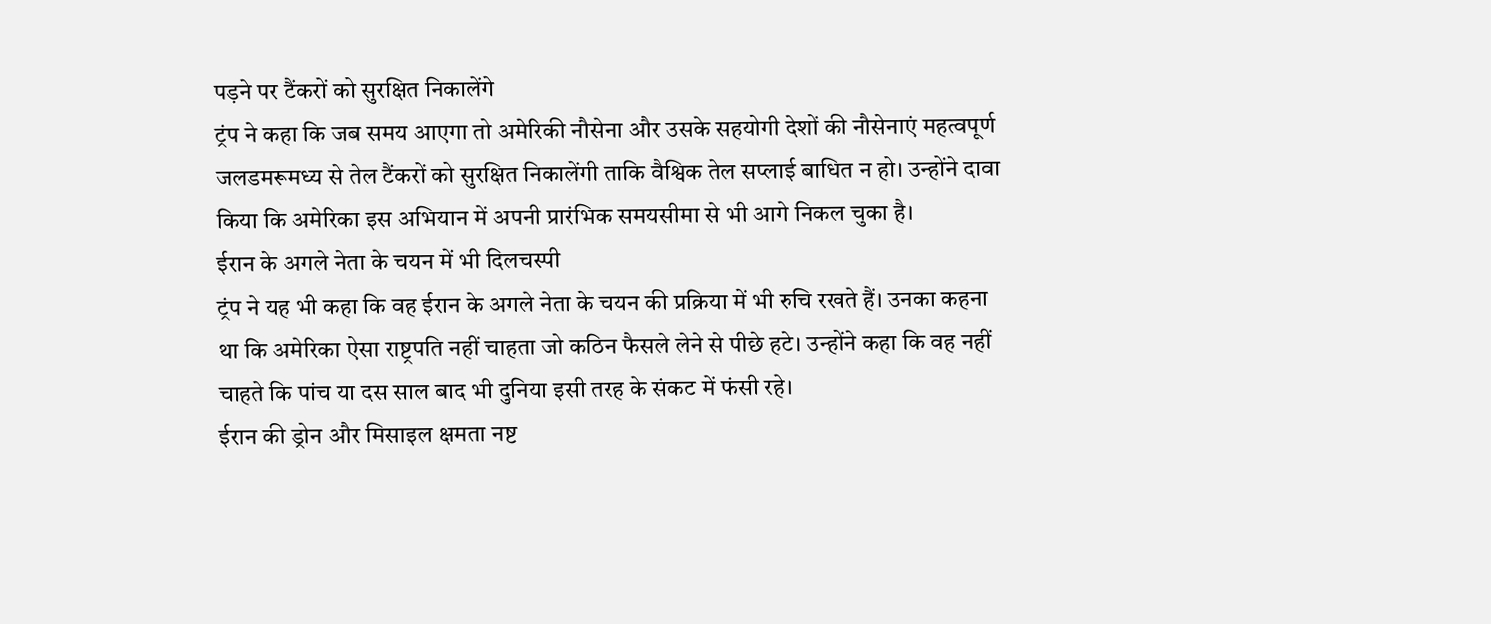पड़ने पर टैंकरों को सुरक्षित निकालेंगे
ट्रंप ने कहा कि जब समय आएगा तो अमेरिकी नौसेना और उसके सहयोगी देशों की नौसेनाएं महत्वपूर्ण जलडमरूमध्य से तेल टैंकरों को सुरक्षित निकालेंगी ताकि वैश्विक तेल सप्लाई बाधित न हो। उन्होंने दावा किया कि अमेरिका इस अभियान में अपनी प्रारंभिक समयसीमा से भी आगे निकल चुका है।
ईरान के अगले नेता के चयन में भी दिलचस्पी
ट्रंप ने यह भी कहा कि वह ईरान के अगले नेता के चयन की प्रक्रिया में भी रुचि रखते हैं। उनका कहना था कि अमेरिका ऐसा राष्ट्रपति नहीं चाहता जो कठिन फैसले लेने से पीछे हटे। उन्होंने कहा कि वह नहीं चाहते कि पांच या दस साल बाद भी दुनिया इसी तरह के संकट में फंसी रहे।
ईरान की ड्रोन और मिसाइल क्षमता नष्ट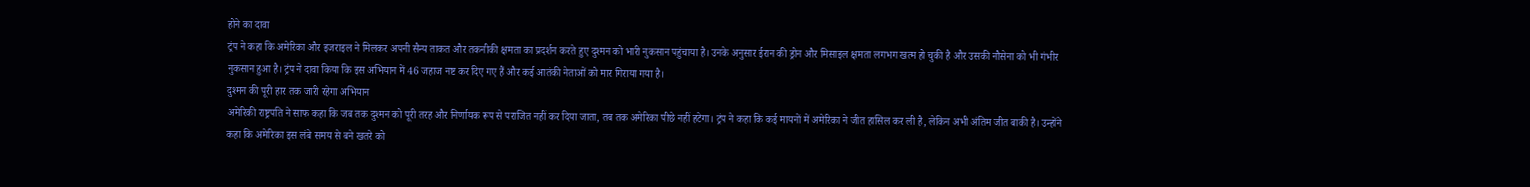होने का दावा
ट्रंप ने कहा कि अमेरिका और इजराइल ने मिलकर अपनी सैन्य ताकत और तकनीकी क्षमता का प्रदर्शन करते हुए दुश्मन को भारी नुकसान पहुंचाया है। उनके अनुसार ईरान की ड्रोन और मिसाइल क्षमता लगभग खत्म हो चुकी है और उसकी नौसेना को भी गंभीर नुकसान हुआ है। ट्रंप ने दावा किया कि इस अभियान में 46 जहाज नष्ट कर दिए गए हैं और कई आतंकी नेताओं को मार गिराया गया है।
दुश्मन की पूरी हार तक जारी रहेगा अभियान
अमेरिकी राष्ट्रपति ने साफ कहा कि जब तक दुश्मन को पूरी तरह और निर्णायक रूप से पराजित नहीं कर दिया जाता, तब तक अमेरिका पीछे नहीं हटेगा। ट्रंप ने कहा कि कई मायनों में अमेरिका ने जीत हासिल कर ली है, लेकिन अभी अंतिम जीत बाकी है। उन्होंने कहा कि अमेरिका इस लंबे समय से बने खतरे को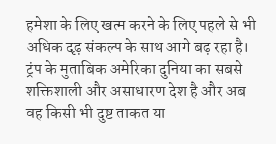हमेशा के लिए खत्म करने के लिए पहले से भी अधिक दृढ़ संकल्प के साथ आगे बढ़ रहा है। ट्रंप के मुताबिक अमेरिका दुनिया का सबसे शक्तिशाली और असाधारण देश है और अब वह किसी भी दुष्ट ताकत या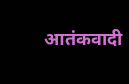आतंकवादी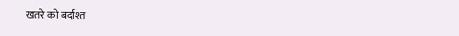खतरे को बर्दाश्त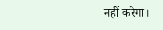नहीं करेगा।